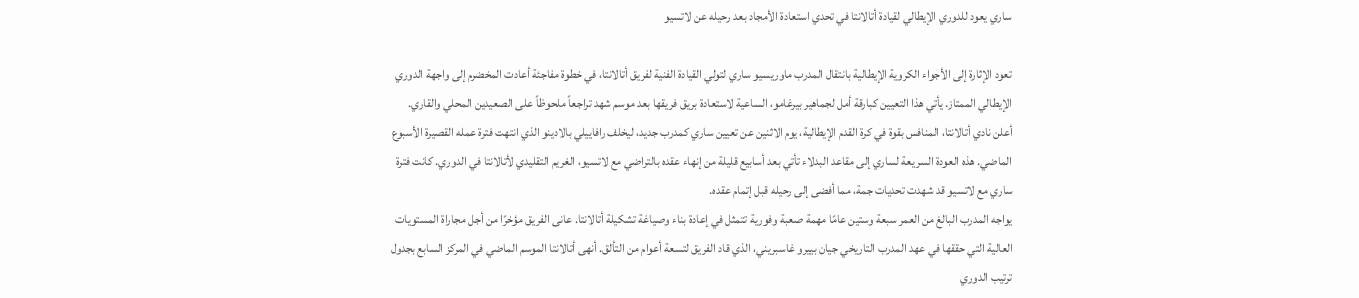ساري يعود للدوري الإيطالي لقيادة أتالانتا في تحدي استعادة الأمجاد بعد رحيله عن لاتسيو

تعود الإثارة إلى الأجواء الكروية الإيطالية بانتقال المدرب ماوريسيو ساري لتولي القيادة الفنية لفريق أتالانتا، في خطوة مفاجئة أعادت المخضرم إلى واجهة الدوري الإيطالي الممتاز. يأتي هذا التعيين كبارقة أمل لجماهير بيرغامو، الساعية لاستعادة بريق فريقها بعد موسم شهد تراجعاً ملحوظاً على الصعيدين المحلي والقاري.
أعلن نادي أتالانتا، المنافس بقوة في كرة القدم الإيطالية، يوم الاثنين عن تعيين ساري كمدرب جديد، ليخلف رافاييلي بالادينو الذي انتهت فترة عمله القصيرة الأسبوع الماضي. هذه العودة السريعة لساري إلى مقاعد البدلاء تأتي بعد أسابيع قليلة من إنهاء عقده بالتراضي مع لاتسيو، الغريم التقليدي لأتالانتا في الدوري. كانت فترة ساري مع لاتسيو قد شهدت تحديات جمة، مما أفضى إلى رحيله قبل إتمام عقده.
يواجه المدرب البالغ من العمر سبعة وستين عامًا مهمة صعبة وفورية تتمثل في إعادة بناء وصياغة تشكيلة أتالانتا. عانى الفريق مؤخرًا من أجل مجاراة المستويات العالية التي حققها في عهد المدرب التاريخي جيان بييرو غاسبريني، الذي قاد الفريق لتسعة أعوام من التألق. أنهى أتالانتا الموسم الماضي في المركز السابع بجدول ترتيب الدوري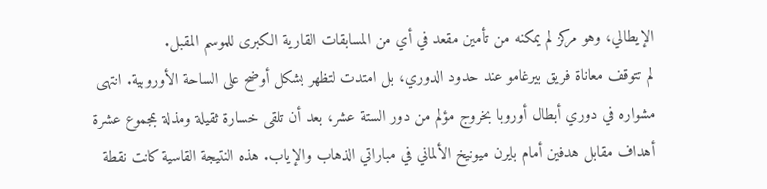الإيطالي، وهو مركز لم يمكنه من تأمين مقعد في أي من المسابقات القارية الكبرى للموسم المقبل.
لم تتوقف معاناة فريق بيرغامو عند حدود الدوري، بل امتدت لتظهر بشكل أوضح على الساحة الأوروبية. انتهى مشواره في دوري أبطال أوروبا بخروج مؤلم من دور الستة عشر، بعد أن تلقى خسارة ثقيلة ومذلة بمجموع عشرة أهداف مقابل هدفين أمام بايرن ميونيخ الألماني في مباراتي الذهاب والإياب. هذه النتيجة القاسية كانت نقطة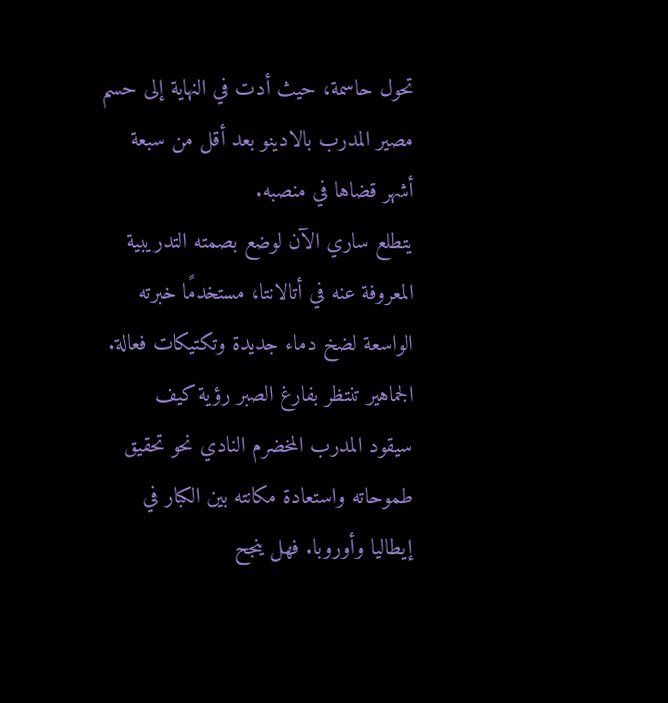تحول حاسمة، حيث أدت في النهاية إلى حسم مصير المدرب بالادينو بعد أقل من سبعة أشهر قضاها في منصبه.
يتطلع ساري الآن لوضع بصمته التدريبية المعروفة عنه في أتالانتا، مستخدمًا خبرته الواسعة لضخ دماء جديدة وتكتيكات فعالة. الجماهير تنتظر بفارغ الصبر رؤية كيف سيقود المدرب المخضرم النادي نحو تحقيق طموحاته واستعادة مكانته بين الكبار في إيطاليا وأوروبا. فهل ينجح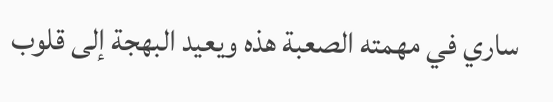ساري في مهمته الصعبة هذه ويعيد البهجة إلى قلوب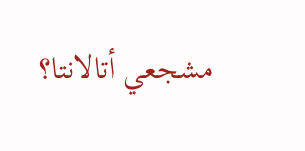مشجعي أتالانتا؟